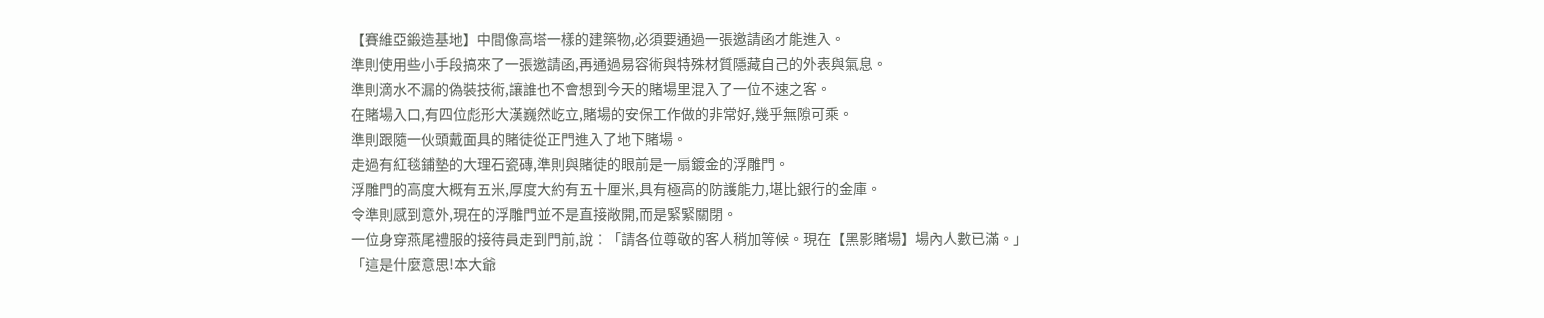【賽維亞鍛造基地】中間像高塔一樣的建築物,必須要通過一張邀請函才能進入。
準則使用些小手段搞來了一張邀請函,再通過易容術與特殊材質隱藏自己的外表與氣息。
準則滴水不漏的偽裝技術,讓誰也不會想到今天的賭場里混入了一位不速之客。
在賭場入口,有四位彪形大漢巍然屹立,賭場的安保工作做的非常好,幾乎無隙可乘。
準則跟隨一伙頭戴面具的賭徒從正門進入了地下賭場。
走過有紅毯鋪墊的大理石瓷磚,準則與賭徒的眼前是一扇鍍金的浮雕門。
浮雕門的高度大概有五米,厚度大約有五十厘米,具有極高的防護能力,堪比銀行的金庫。
令準則感到意外,現在的浮雕門並不是直接敞開,而是緊緊關閉。
一位身穿燕尾禮服的接待員走到門前,說︰「請各位尊敬的客人稍加等候。現在【黑影賭場】場內人數已滿。」
「這是什麼意思!本大爺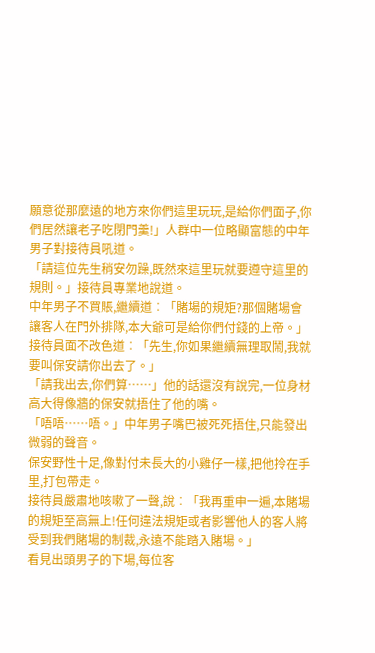願意從那麼遠的地方來你們這里玩玩,是給你們面子,你們居然讓老子吃閉門羹!」人群中一位略顯富態的中年男子對接待員吼道。
「請這位先生稍安勿躁,既然來這里玩就要遵守這里的規則。」接待員專業地說道。
中年男子不買賬,繼續道︰「賭場的規矩?那個賭場會讓客人在門外排隊,本大爺可是給你們付錢的上帝。」
接待員面不改色道︰「先生,你如果繼續無理取鬧,我就要叫保安請你出去了。」
「請我出去,你們算……」他的話還沒有說完,一位身材高大得像牆的保安就捂住了他的嘴。
「唔唔……唔。」中年男子嘴巴被死死捂住,只能發出微弱的聲音。
保安野性十足,像對付未長大的小雞仔一樣,把他拎在手里,打包帶走。
接待員嚴肅地咳嗽了一聲,說︰「我再重申一遍,本賭場的規矩至高無上!任何違法規矩或者影響他人的客人將受到我們賭場的制裁,永遠不能踏入賭場。」
看見出頭男子的下場,每位客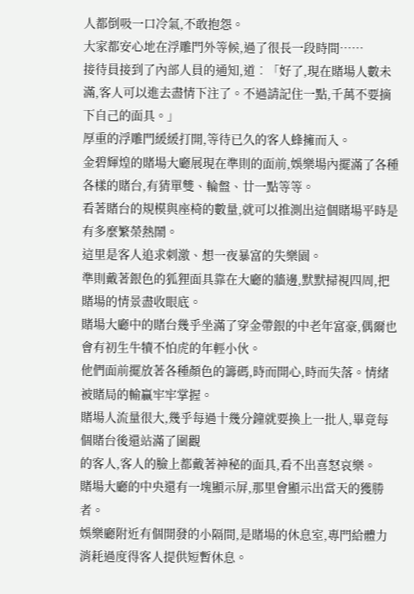人都倒吸一口冷氣,不敢抱怨。
大家都安心地在浮雕門外等候,過了很長一段時間……
接待員接到了內部人員的通知,道︰「好了,現在賭場人數未滿,客人可以進去盡情下注了。不過請記住一點,千萬不要摘下自己的面具。」
厚重的浮雕門緩緩打開,等待已久的客人蜂擁而入。
金碧輝煌的賭場大廳展現在準則的面前,娛樂場內擺滿了各種各樣的賭台,有猜單雙、輪盤、廿一點等等。
看著賭台的規模與座椅的數量,就可以推測出這個賭場平時是有多麼繁榮熱鬧。
這里是客人追求刺激、想一夜暴富的失樂園。
準則戴著銀色的狐狸面具靠在大廳的牆邊,默默掃視四周,把賭場的情景盡收眼底。
賭場大廳中的賭台幾乎坐滿了穿金帶銀的中老年富豪,偶爾也會有初生牛犢不怕虎的年輕小伙。
他們面前擺放著各種顏色的籌碼,時而開心,時而失落。情緒被賭局的輸贏牢牢掌握。
賭場人流量很大,幾乎每過十幾分鐘就要換上一批人,畢竟每個賭台後還站滿了圍觀
的客人,客人的臉上都戴著神秘的面具,看不出喜怒哀樂。
賭場大廳的中央還有一塊顯示屏,那里會顯示出當天的獲勝者。
娛樂廳附近有個開發的小隔間,是賭場的休息室,專門給體力消耗過度得客人提供短暫休息。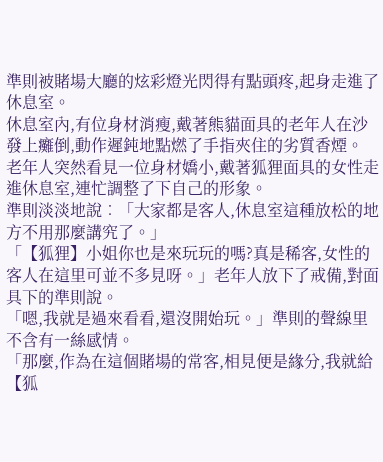準則被賭場大廳的炫彩燈光閃得有點頭疼,起身走進了休息室。
休息室內,有位身材消瘦,戴著熊貓面具的老年人在沙發上癱倒,動作遲鈍地點燃了手指夾住的劣質香煙。
老年人突然看見一位身材嬌小,戴著狐狸面具的女性走進休息室,連忙調整了下自己的形象。
準則淡淡地說︰「大家都是客人,休息室這種放松的地方不用那麼講究了。」
「【狐狸】小姐你也是來玩玩的嗎?真是稀客,女性的客人在這里可並不多見呀。」老年人放下了戒備,對面具下的準則說。
「嗯,我就是過來看看,還沒開始玩。」準則的聲線里不含有一絲感情。
「那麼,作為在這個賭場的常客,相見便是緣分,我就給【狐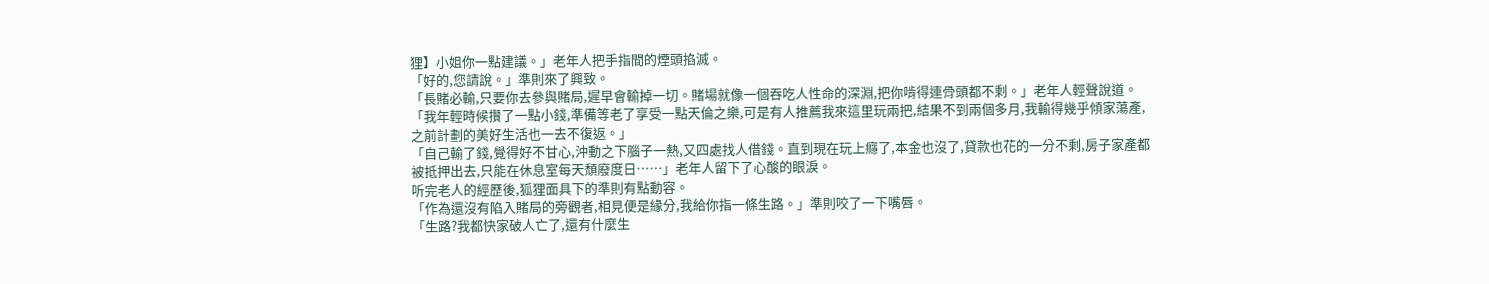狸】小姐你一點建議。」老年人把手指間的煙頭掐滅。
「好的,您請說。」準則來了興致。
「長賭必輸,只要你去參與賭局,遲早會輸掉一切。賭場就像一個吞吃人性命的深淵,把你啃得連骨頭都不剩。」老年人輕聲說道。
「我年輕時候攢了一點小錢,準備等老了享受一點天倫之樂,可是有人推薦我來這里玩兩把,結果不到兩個多月,我輸得幾乎傾家蕩產,之前計劃的美好生活也一去不復返。」
「自己輸了錢,覺得好不甘心,沖動之下腦子一熱,又四處找人借錢。直到現在玩上癮了,本金也沒了,貸款也花的一分不剩,房子家產都被抵押出去,只能在休息室每天頹廢度日……」老年人留下了心酸的眼淚。
听完老人的經歷後,狐狸面具下的準則有點動容。
「作為還沒有陷入賭局的旁觀者,相見便是緣分,我給你指一條生路。」準則咬了一下嘴唇。
「生路?我都快家破人亡了,還有什麼生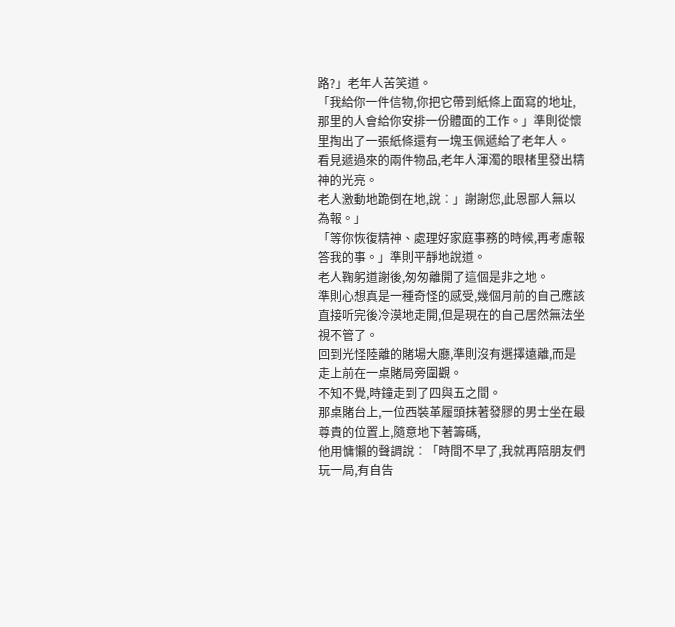路?」老年人苦笑道。
「我給你一件信物,你把它帶到紙條上面寫的地址,那里的人會給你安排一份體面的工作。」準則從懷里掏出了一張紙條還有一塊玉佩遞給了老年人。
看見遞過來的兩件物品,老年人渾濁的眼楮里發出精神的光亮。
老人激動地跪倒在地,說︰」謝謝您,此恩鄙人無以為報。」
「等你恢復精神、處理好家庭事務的時候,再考慮報答我的事。」準則平靜地說道。
老人鞠躬道謝後,匆匆離開了這個是非之地。
準則心想真是一種奇怪的感受,幾個月前的自己應該直接听完後冷漠地走開,但是現在的自己居然無法坐視不管了。
回到光怪陸離的賭場大廳,準則沒有選擇遠離,而是走上前在一桌賭局旁圍觀。
不知不覺,時鐘走到了四與五之間。
那桌賭台上,一位西裝革履頭抹著發膠的男士坐在最尊貴的位置上,隨意地下著籌碼,
他用慵懶的聲調說︰「時間不早了,我就再陪朋友們玩一局,有自告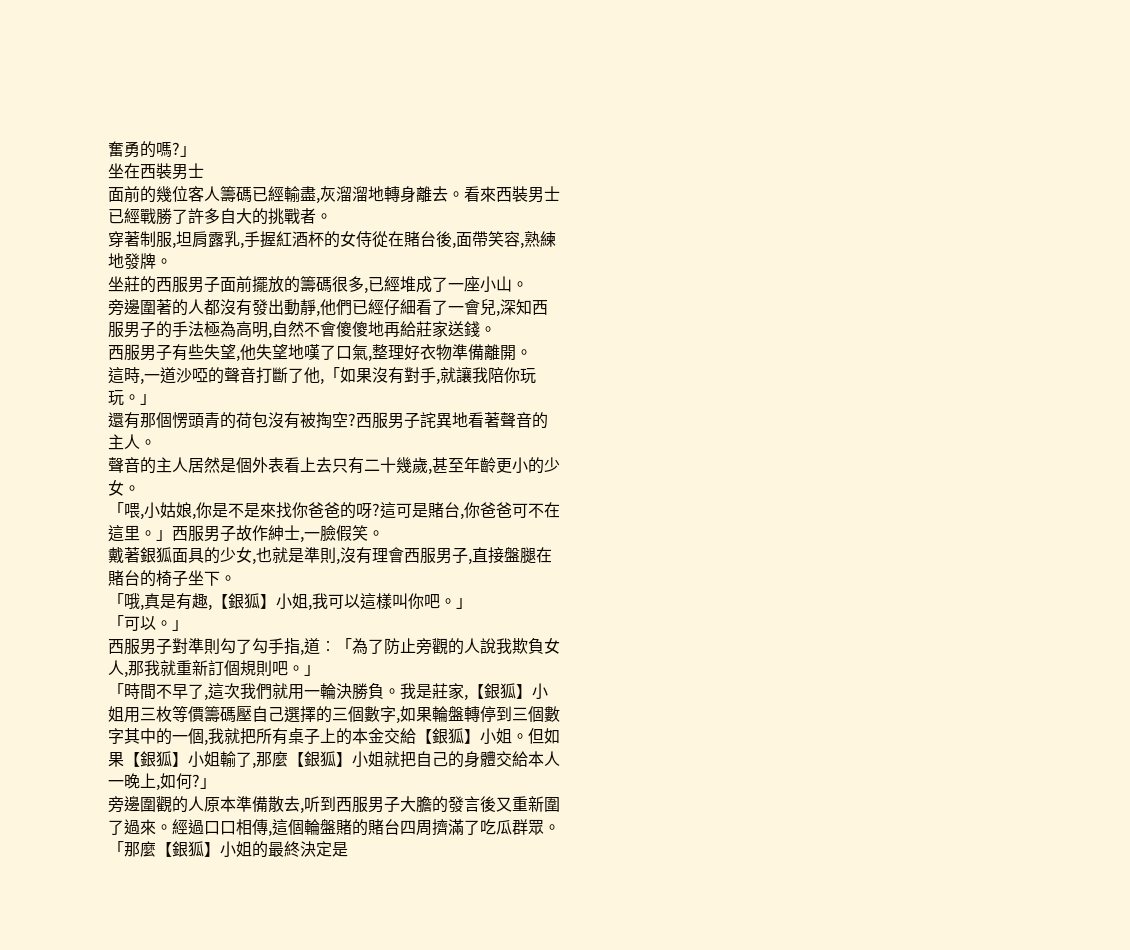奮勇的嗎?」
坐在西裝男士
面前的幾位客人籌碼已經輸盡,灰溜溜地轉身離去。看來西裝男士已經戰勝了許多自大的挑戰者。
穿著制服,坦肩露乳,手握紅酒杯的女侍從在賭台後,面帶笑容,熟練地發牌。
坐莊的西服男子面前擺放的籌碼很多,已經堆成了一座小山。
旁邊圍著的人都沒有發出動靜,他們已經仔細看了一會兒,深知西服男子的手法極為高明,自然不會傻傻地再給莊家送錢。
西服男子有些失望,他失望地嘆了口氣,整理好衣物準備離開。
這時,一道沙啞的聲音打斷了他,「如果沒有對手,就讓我陪你玩玩。」
還有那個愣頭青的荷包沒有被掏空?西服男子詫異地看著聲音的主人。
聲音的主人居然是個外表看上去只有二十幾歲,甚至年齡更小的少女。
「喂,小姑娘,你是不是來找你爸爸的呀?這可是賭台,你爸爸可不在這里。」西服男子故作紳士,一臉假笑。
戴著銀狐面具的少女,也就是準則,沒有理會西服男子,直接盤腿在賭台的椅子坐下。
「哦,真是有趣,【銀狐】小姐,我可以這樣叫你吧。」
「可以。」
西服男子對準則勾了勾手指,道︰「為了防止旁觀的人說我欺負女人,那我就重新訂個規則吧。」
「時間不早了,這次我們就用一輪決勝負。我是莊家,【銀狐】小姐用三枚等價籌碼壓自己選擇的三個數字,如果輪盤轉停到三個數字其中的一個,我就把所有桌子上的本金交給【銀狐】小姐。但如果【銀狐】小姐輸了,那麼【銀狐】小姐就把自己的身體交給本人一晚上,如何?」
旁邊圍觀的人原本準備散去,听到西服男子大膽的發言後又重新圍了過來。經過口口相傳,這個輪盤賭的賭台四周擠滿了吃瓜群眾。
「那麼【銀狐】小姐的最終決定是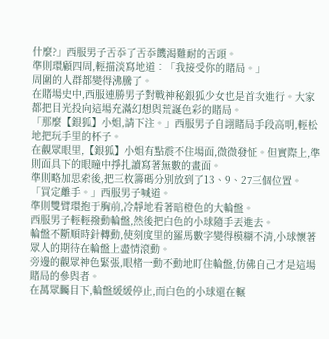什麼?」西服男子舌忝了舌忝饑渴難耐的舌頭。
準則環顧四周,輕描淡寫地道︰「我接受你的賭局。」
周圍的人群都變得沸騰了。
在賭場史中,西服連勝男子對戰神秘銀狐少女也是首次進行。大家都把目光投向這場充滿幻想與荒誕色彩的賭局。
「那麼【銀狐】小姐,請下注。」西服男子自詡賭局手段高明,輕松地把玩手里的杯子。
在觀眾眼里,【銀狐】小姐有點震不住場面,微微發怔。但實際上,準則面具下的眼瞳中掙扎讀寫著無數的畫面。
準則略加思索後,把三枚籌碼分別放到了13、9、27三個位置。
「買定離手。」西服男子喊道。
準則雙臂環抱于胸前,冷靜地看著暗橙色的大輪盤。
西服男子輕輕撥動輪盤,然後把白色的小球隨手丟進去。
輪盤不斷順時針轉動,使刻度里的羅馬數字變得模糊不清,小球懷著眾人的期待在輪盤上盡情滾動。
旁邊的觀眾神色緊張,眼楮一動不動地盯住輪盤,仿佛自己才是這場賭局的參與者。
在萬眾矚目下,輪盤緩緩停止,而白色的小球還在輾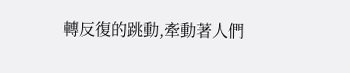轉反復的跳動,牽動著人們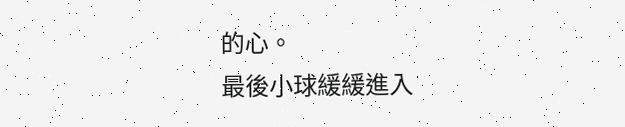的心。
最後小球緩緩進入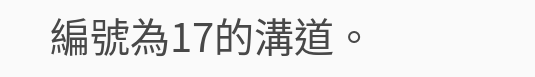編號為17的溝道。